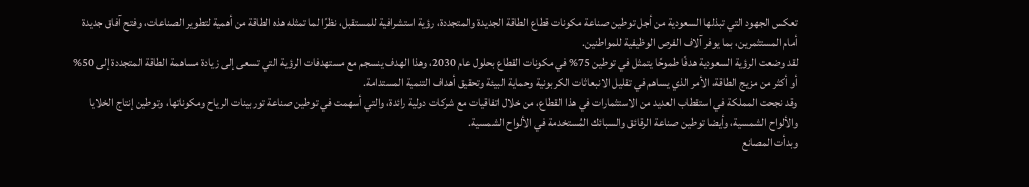تعكس الجهود التي تبذلها السعودية من أجل توطين صناعة مكونات قطاع الطاقة الجديدة والمتجددة، رؤية استشرافية للمستقبل، نظرًا لما تمثله هذه الطاقة من أهمية لتطوير الصناعات، وفتح آفاق جديدة أمام المستثمرين، بما يوفر آلاف الفرص الوظيفية للمواطنين.
لقد وضعت الرؤية السعودية هدفًا طموحًا يتمثل في توطين 75% في مكونات القطاع بحلول عام 2030، وهذا الهدف ينسجم مع مستهدفات الرؤية التي تسعى إلى زيادة مساهمة الطاقة المتجددة إلى 50% أو أكثر من مزيج الطاقة، الأمر الذي يساهم في تقليل الانبعاثات الكربونية وحماية البيئة وتحقيق أهداف التنمية المستدامة.
وقد نجحت المملكة في استقطاب العديد من الاستثمارات في هذا القطاع، من خلال اتفاقيات مع شركات دولية رائدة، والتي أسهمت في توطين صناعة توربينات الرياح ومكوناتها، وتوطين إنتاج الخلايا والألواح الشمسية، وأيضا توطين صناعة الرقائق والسبائك المُستخدمة في الألواح الشمسية.
وبدأت المصانع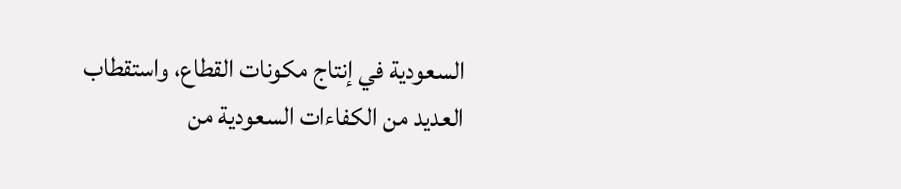السعودية في إنتاج مكونات القطاع، واستقطاب العديد من الكفاءات السعودية من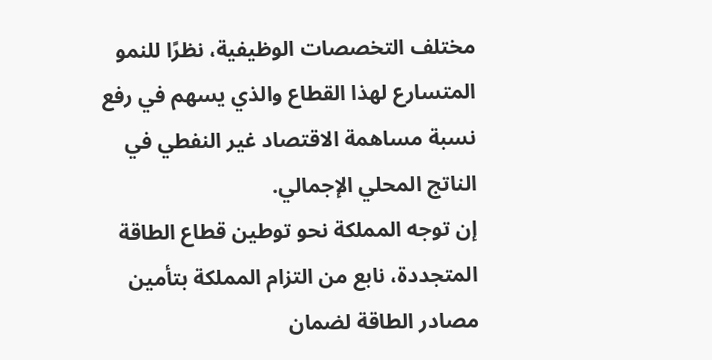مختلف التخصصات الوظيفية، نظرًا للنمو المتسارع لهذا القطاع والذي يسهم في رفع نسبة مساهمة الاقتصاد غير النفطي في الناتج المحلي الإجمالي.
إن توجه المملكة نحو توطين قطاع الطاقة المتجددة، نابع من التزام المملكة بتأمين مصادر الطاقة لضمان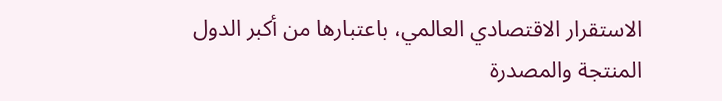الاستقرار الاقتصادي العالمي، باعتبارها من أكبر الدول المنتجة والمصدرة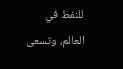للنفط في العالم، وتسعى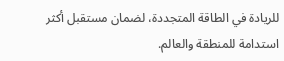للريادة في الطاقة المتجددة، لضمان مستقبل أكثر استدامة للمنطقة والعالم.